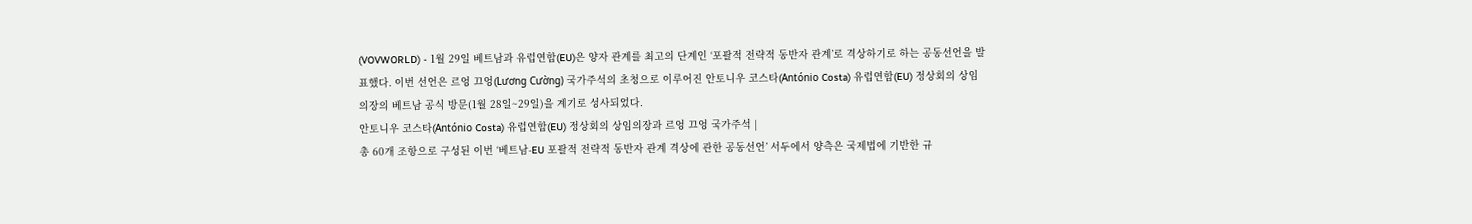(VOVWORLD) - 1월 29일 베트남과 유럽연합(EU)은 양자 관계를 최고의 단계인 ‘포괄적 전략적 동반자 관계’로 격상하기로 하는 공동선언을 발표했다. 이번 선언은 르엉 끄엉(Lương Cường) 국가주석의 초청으로 이루어진 안토니우 코스타(António Costa) 유럽연합(EU) 정상회의 상임의장의 베트남 공식 방문(1월 28일~29일)을 계기로 성사되었다.
안토니우 코스타(António Costa) 유럽연합(EU) 정상회의 상임의장과 르엉 끄엉 국가주석 |
총 60개 조항으로 구성된 이번 ‘베트남-EU 포괄적 전략적 동반자 관계 격상에 관한 공동선언’ 서두에서 양측은 국제법에 기반한 규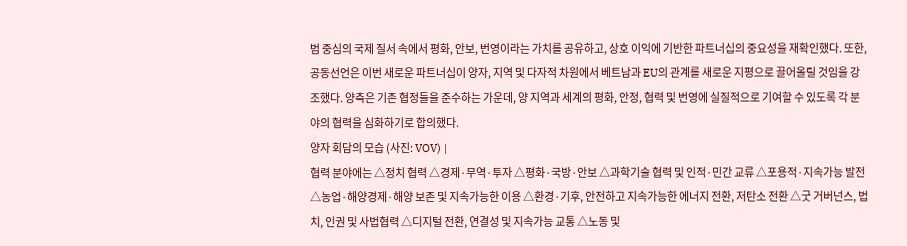범 중심의 국제 질서 속에서 평화, 안보, 번영이라는 가치를 공유하고, 상호 이익에 기반한 파트너십의 중요성을 재확인했다. 또한, 공동선언은 이번 새로운 파트너십이 양자, 지역 및 다자적 차원에서 베트남과 EU의 관계를 새로운 지평으로 끌어올릴 것임을 강조했다. 양측은 기존 협정들을 준수하는 가운데, 양 지역과 세계의 평화, 안정, 협력 및 번영에 실질적으로 기여할 수 있도록 각 분야의 협력을 심화하기로 합의했다.
양자 회담의 모습 (사진: VOV) |
협력 분야에는 △정치 협력 △경제·무역·투자 △평화·국방·안보 △과학기술 협력 및 인적·민간 교류 △포용적·지속가능 발전 △농업·해양경제·해양 보존 및 지속가능한 이용 △환경·기후, 안전하고 지속가능한 에너지 전환, 저탄소 전환 △굿 거버넌스, 법치, 인권 및 사법협력 △디지털 전환, 연결성 및 지속가능 교통 △노동 및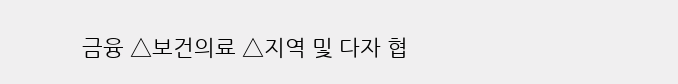금융 △보건의료 △지역 및 다자 협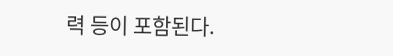력 등이 포함된다.